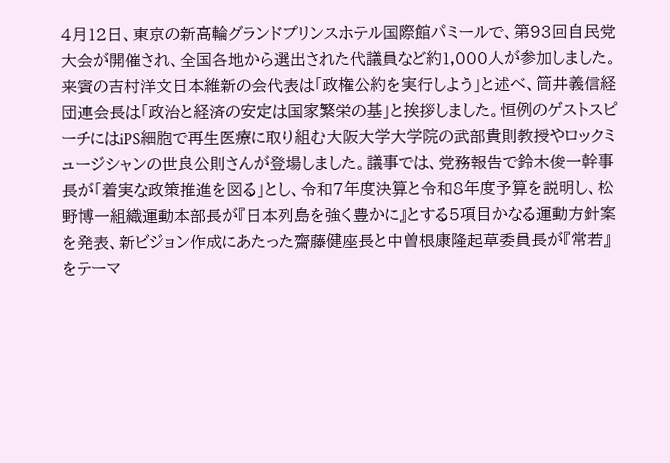4月12日、東京の新高輪グランドプリンスホテル国際館パミールで、第93回自民党大会が開催され、全国各地から選出された代議員など約1,000人が参加しました。来賓の吉村洋文日本維新の会代表は「政権公約を実行しよう」と述べ、筒井義信経団連会長は「政治と経済の安定は国家繁栄の基」と挨拶しました。恒例のゲストスピーチにはiPS細胞で再生医療に取り組む大阪大学大学院の武部貴則教授やロックミュージシャンの世良公則さんが登場しました。議事では、党務報告で鈴木俊一幹事長が「着実な政策推進を図る」とし、令和7年度決算と令和8年度予算を説明し、松野博一組織運動本部長が『日本列島を強く豊かに』とする5項目かなる運動方針案を発表、新ビジョン作成にあたった齋藤健座長と中曽根康隆起草委員長が『常若』をテーマ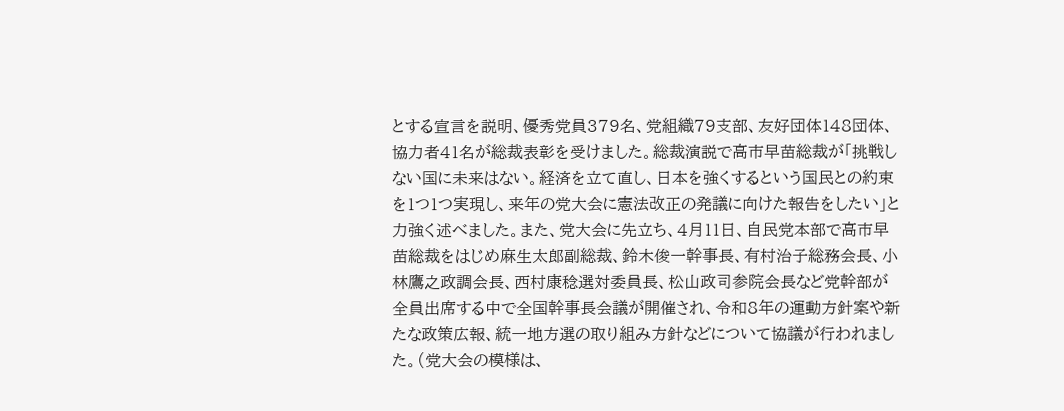とする宣言を説明、優秀党員379名、党組織79支部、友好団体148団体、協力者41名が総裁表彰を受けました。総裁演説で高市早苗総裁が「挑戦しない国に未来はない。経済を立て直し、日本を強くするという国民との約束を1つ1つ実現し、来年の党大会に憲法改正の発議に向けた報告をしたい」と力強く述べました。また、党大会に先立ち、4月11日、自民党本部で高市早苗総裁をはじめ麻生太郎副総裁、鈴木俊一幹事長、有村治子総務会長、小林鷹之政調会長、西村康稔選対委員長、松山政司参院会長など党幹部が全員出席する中で全国幹事長会議が開催され、令和8年の運動方針案や新たな政策広報、統一地方選の取り組み方針などについて協議が行われました。(党大会の模様は、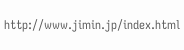http://www.jimin.jp/index.html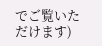でご覧いただけます)